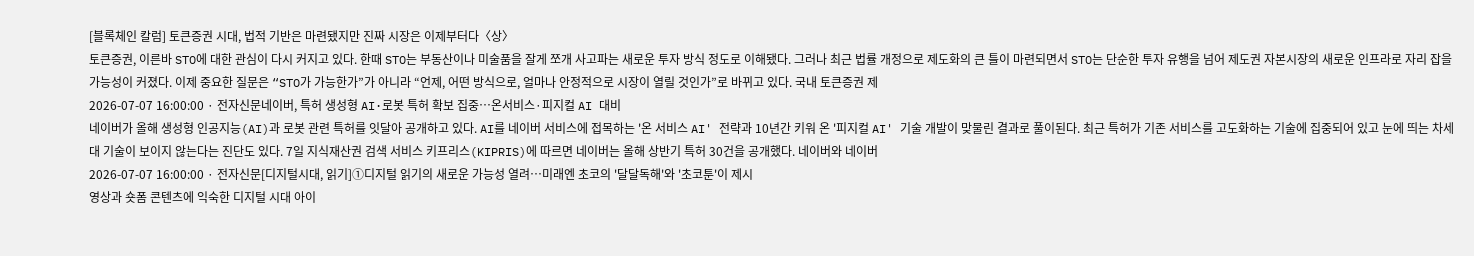[블록체인 칼럼] 토큰증권 시대, 법적 기반은 마련됐지만 진짜 시장은 이제부터다〈상〉
토큰증권, 이른바 STO에 대한 관심이 다시 커지고 있다. 한때 STO는 부동산이나 미술품을 잘게 쪼개 사고파는 새로운 투자 방식 정도로 이해됐다. 그러나 최근 법률 개정으로 제도화의 큰 틀이 마련되면서 STO는 단순한 투자 유행을 넘어 제도권 자본시장의 새로운 인프라로 자리 잡을 가능성이 커졌다. 이제 중요한 질문은 “STO가 가능한가”가 아니라 “언제, 어떤 방식으로, 얼마나 안정적으로 시장이 열릴 것인가”로 바뀌고 있다. 국내 토큰증권 제
2026-07-07 16:00:00 · 전자신문네이버, 특허 생성형 AI·로봇 특허 확보 집중…온서비스·피지컬 AI 대비
네이버가 올해 생성형 인공지능(AI)과 로봇 관련 특허를 잇달아 공개하고 있다. AI를 네이버 서비스에 접목하는 '온 서비스 AI' 전략과 10년간 키워 온 '피지컬 AI' 기술 개발이 맞물린 결과로 풀이된다. 최근 특허가 기존 서비스를 고도화하는 기술에 집중되어 있고 눈에 띄는 차세대 기술이 보이지 않는다는 진단도 있다. 7일 지식재산권 검색 서비스 키프리스(KIPRIS)에 따르면 네이버는 올해 상반기 특허 30건을 공개했다. 네이버와 네이버
2026-07-07 16:00:00 · 전자신문[디지털시대, 읽기]①디지털 읽기의 새로운 가능성 열려…미래엔 초코의 '달달독해'와 '초코툰'이 제시
영상과 숏폼 콘텐츠에 익숙한 디지털 시대 아이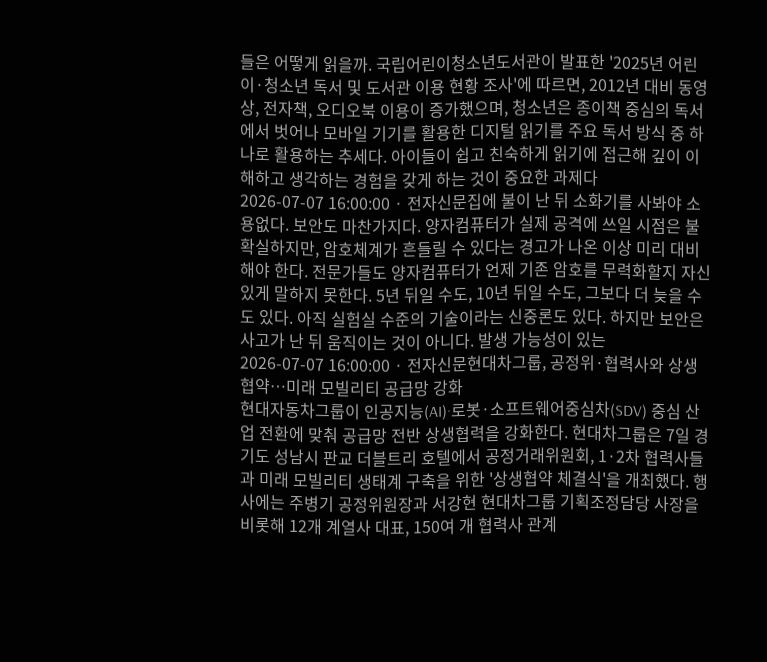들은 어떻게 읽을까. 국립어린이청소년도서관이 발표한 '2025년 어린이·청소년 독서 및 도서관 이용 현황 조사'에 따르면, 2012년 대비 동영상, 전자책, 오디오북 이용이 증가했으며, 청소년은 종이책 중심의 독서에서 벗어나 모바일 기기를 활용한 디지털 읽기를 주요 독서 방식 중 하나로 활용하는 추세다. 아이들이 쉽고 친숙하게 읽기에 접근해 깊이 이해하고 생각하는 경험을 갖게 하는 것이 중요한 과제다
2026-07-07 16:00:00 · 전자신문집에 불이 난 뒤 소화기를 사봐야 소용없다. 보안도 마찬가지다. 양자컴퓨터가 실제 공격에 쓰일 시점은 불확실하지만, 암호체계가 흔들릴 수 있다는 경고가 나온 이상 미리 대비해야 한다. 전문가들도 양자컴퓨터가 언제 기존 암호를 무력화할지 자신 있게 말하지 못한다. 5년 뒤일 수도, 10년 뒤일 수도, 그보다 더 늦을 수도 있다. 아직 실험실 수준의 기술이라는 신중론도 있다. 하지만 보안은 사고가 난 뒤 움직이는 것이 아니다. 발생 가능성이 있는
2026-07-07 16:00:00 · 전자신문현대차그룹, 공정위·협력사와 상생협약…미래 모빌리티 공급망 강화
현대자동차그룹이 인공지능(AI)·로봇·소프트웨어중심차(SDV) 중심 산업 전환에 맞춰 공급망 전반 상생협력을 강화한다. 현대차그룹은 7일 경기도 성남시 판교 더블트리 호텔에서 공정거래위원회, 1·2차 협력사들과 미래 모빌리티 생태계 구축을 위한 '상생협약 체결식'을 개최했다. 행사에는 주병기 공정위원장과 서강현 현대차그룹 기획조정담당 사장을 비롯해 12개 계열사 대표, 150여 개 협력사 관계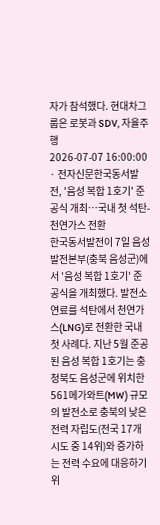자가 참석했다. 현대차그룹은 로봇과 SDV, 자율주행
2026-07-07 16:00:00 · 전자신문한국동서발전, '음성 복합 1호기' 준공식 개최…국내 첫 석탄-천연가스 전환
한국동서발전이 7일 음성발전본부(충북 음성군)에서 '음성 복합 1호기' 준공식을 개최했다. 발전소 연료를 석탄에서 천연가스(LNG)로 전환한 국내 첫 사례다. 지난 5월 준공된 음성 복합 1호기는 충청북도 음성군에 위치한 561메가와트(MW) 규모의 발전소로 충북의 낮은 전력 자립도(전국 17개 시도 중 14위)와 증가하는 전력 수요에 대응하기 위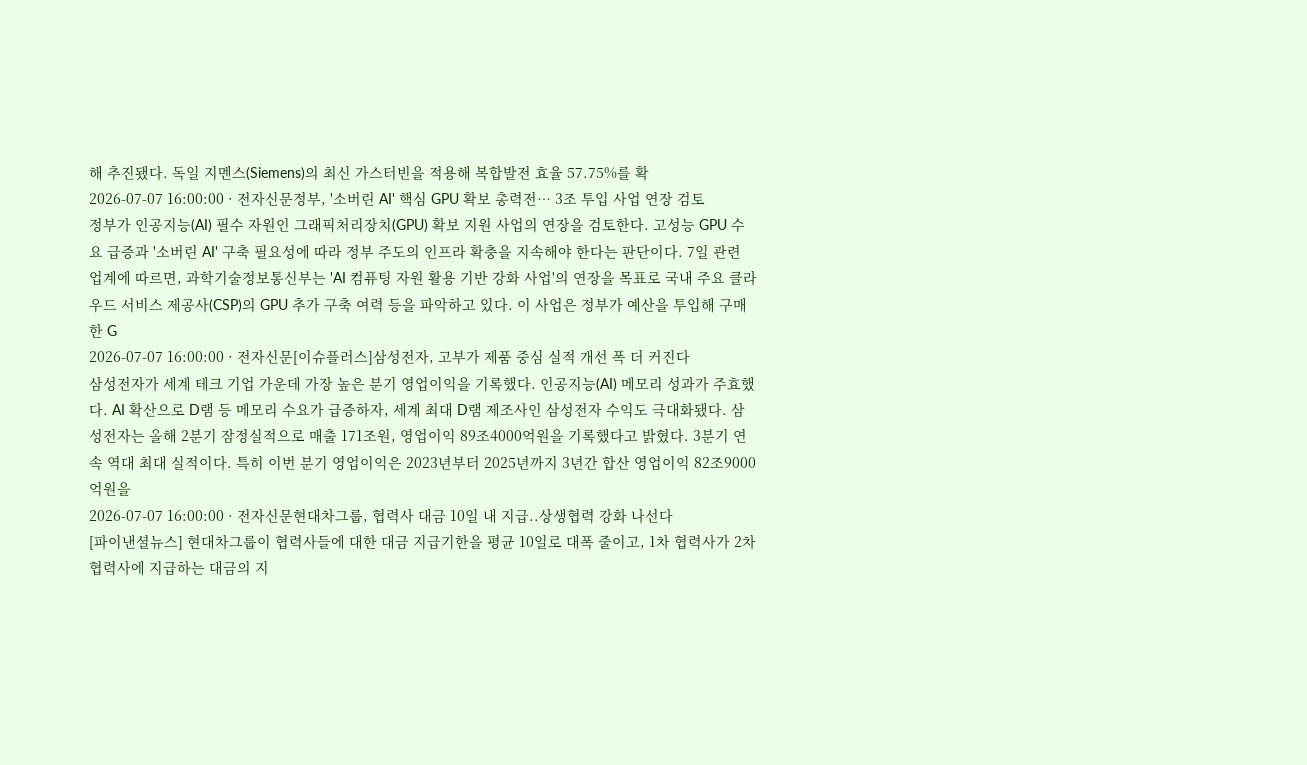해 추진됐다. 독일 지멘스(Siemens)의 최신 가스터빈을 적용해 복합발전 효율 57.75%를 확
2026-07-07 16:00:00 · 전자신문정부, '소버린 AI' 핵심 GPU 확보 총력전… 3조 투입 사업 연장 검토
정부가 인공지능(AI) 필수 자원인 그래픽처리장치(GPU) 확보 지원 사업의 연장을 검토한다. 고성능 GPU 수요 급증과 '소버린 AI' 구축 필요성에 따라 정부 주도의 인프라 확충을 지속해야 한다는 판단이다. 7일 관련 업계에 따르면, 과학기술정보통신부는 'AI 컴퓨팅 자원 활용 기반 강화 사업'의 연장을 목표로 국내 주요 클라우드 서비스 제공사(CSP)의 GPU 추가 구축 여력 등을 파악하고 있다. 이 사업은 정부가 예산을 투입해 구매한 G
2026-07-07 16:00:00 · 전자신문[이슈플러스]삼성전자, 고부가 제품 중심 실적 개선 폭 더 커진다
삼성전자가 세계 테크 기업 가운데 가장 높은 분기 영업이익을 기록했다. 인공지능(AI) 메모리 성과가 주효했다. AI 확산으로 D램 등 메모리 수요가 급증하자, 세계 최대 D램 제조사인 삼성전자 수익도 극대화됐다. 삼성전자는 올해 2분기 잠정실적으로 매출 171조원, 영업이익 89조4000억원을 기록했다고 밝혔다. 3분기 연속 역대 최대 실적이다. 특히 이번 분기 영업이익은 2023년부터 2025년까지 3년간 합산 영업이익 82조9000억원을
2026-07-07 16:00:00 · 전자신문현대차그룹, 협력사 대금 10일 내 지급..상생협력 강화 나선다
[파이낸셜뉴스] 현대차그룹이 협력사들에 대한 대금 지급기한을 평균 10일로 대폭 줄이고, 1차 협력사가 2차 협력사에 지급하는 대금의 지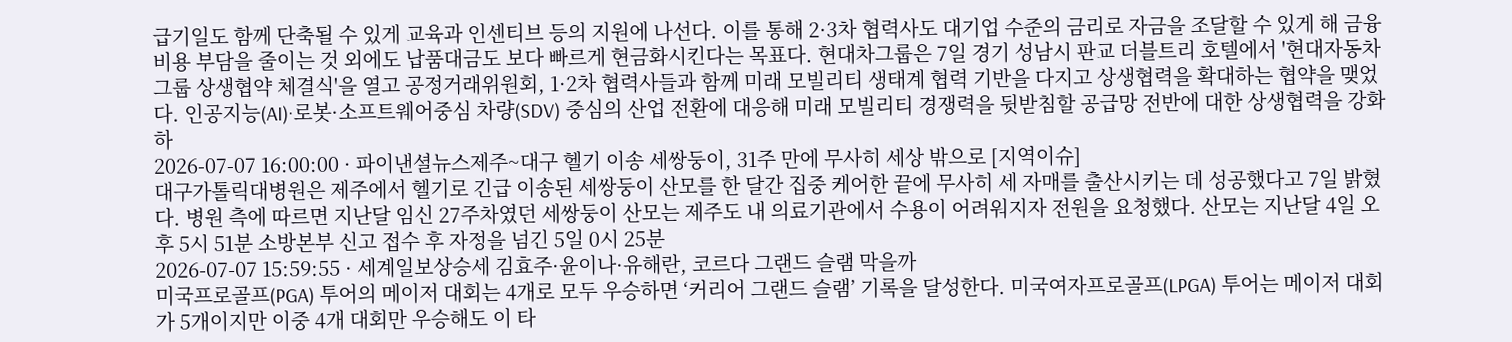급기일도 함께 단축될 수 있게 교육과 인센티브 등의 지원에 나선다. 이를 통해 2·3차 협력사도 대기업 수준의 금리로 자금을 조달할 수 있게 해 금융비용 부담을 줄이는 것 외에도 납품대금도 보다 빠르게 현금화시킨다는 목표다. 현대차그룹은 7일 경기 성남시 판교 더블트리 호텔에서 '현대자동차그룹 상생협약 체결식'을 열고 공정거래위원회, 1·2차 협력사들과 함께 미래 모빌리티 생태계 협력 기반을 다지고 상생협력을 확대하는 협약을 맺었다. 인공지능(AI)·로봇·소프트웨어중심 차량(SDV) 중심의 산업 전환에 대응해 미래 모빌리티 경쟁력을 뒷받침할 공급망 전반에 대한 상생협력을 강화하
2026-07-07 16:00:00 · 파이낸셜뉴스제주~대구 헬기 이송 세쌍둥이, 31주 만에 무사히 세상 밖으로 [지역이슈]
대구가톨릭대병원은 제주에서 헬기로 긴급 이송된 세쌍둥이 산모를 한 달간 집중 케어한 끝에 무사히 세 자매를 출산시키는 데 성공했다고 7일 밝혔다. 병원 측에 따르면 지난달 임신 27주차였던 세쌍둥이 산모는 제주도 내 의료기관에서 수용이 어려워지자 전원을 요청했다. 산모는 지난달 4일 오후 5시 51분 소방본부 신고 접수 후 자정을 넘긴 5일 0시 25분
2026-07-07 15:59:55 · 세계일보상승세 김효주·윤이나·유해란, 코르다 그랜드 슬램 막을까
미국프로골프(PGA) 투어의 메이저 대회는 4개로 모두 우승하면 ‘커리어 그랜드 슬램’ 기록을 달성한다. 미국여자프로골프(LPGA) 투어는 메이저 대회가 5개이지만 이중 4개 대회만 우승해도 이 타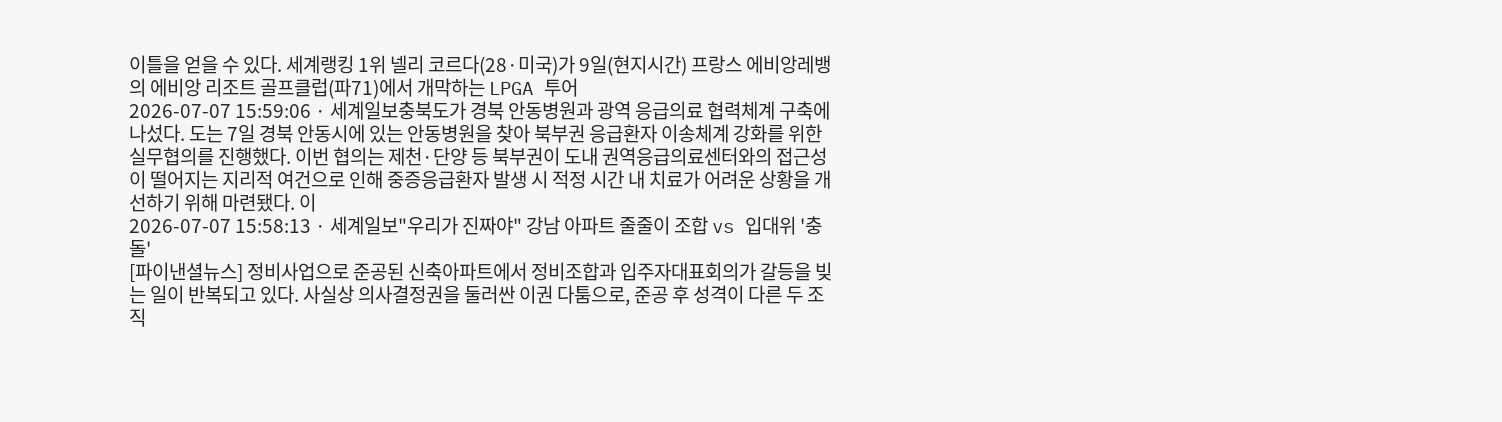이틀을 얻을 수 있다. 세계랭킹 1위 넬리 코르다(28·미국)가 9일(현지시간) 프랑스 에비앙레뱅의 에비앙 리조트 골프클럽(파71)에서 개막하는 LPGA 투어
2026-07-07 15:59:06 · 세계일보충북도가 경북 안동병원과 광역 응급의료 협력체계 구축에 나섰다. 도는 7일 경북 안동시에 있는 안동병원을 찾아 북부권 응급환자 이송체계 강화를 위한 실무협의를 진행했다. 이번 협의는 제천·단양 등 북부권이 도내 권역응급의료센터와의 접근성이 떨어지는 지리적 여건으로 인해 중증응급환자 발생 시 적정 시간 내 치료가 어려운 상황을 개선하기 위해 마련됐다. 이
2026-07-07 15:58:13 · 세계일보"우리가 진짜야" 강남 아파트 줄줄이 조합 vs 입대위 '충돌'
[파이낸셜뉴스] 정비사업으로 준공된 신축아파트에서 정비조합과 입주자대표회의가 갈등을 빚는 일이 반복되고 있다. 사실상 의사결정권을 둘러싼 이권 다툼으로, 준공 후 성격이 다른 두 조직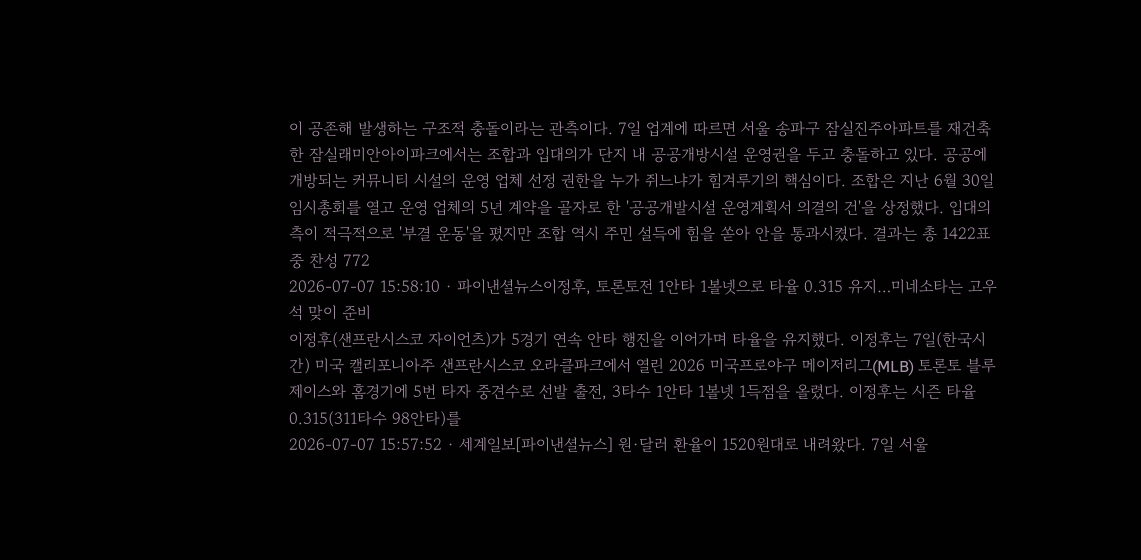이 공존해 발생하는 구조적 충돌이라는 관측이다. 7일 업계에 따르면 서울 송파구 잠실진주아파트를 재건축 한 잠실래미안아이파크에서는 조합과 입대의가 단지 내 공공개방시설 운영권을 두고 충돌하고 있다. 공공에 개방되는 커뮤니티 시설의 운영 업체 선정 권한을 누가 쥐느냐가 힘겨루기의 핵심이다. 조합은 지난 6월 30일 임시총회를 열고 운영 업체의 5년 계약을 골자로 한 '공공개발시설 운영계획서 의결의 건'을 상정했다. 입대의 측이 적극적으로 '부결 운동'을 폈지만 조합 역시 주민 설득에 힘을 쏟아 안을 통과시켰다. 결과는 총 1422표 중 찬성 772
2026-07-07 15:58:10 · 파이낸셜뉴스이정후, 토론토전 1안타 1볼넷으로 타율 0.315 유지…미네소타는 고우석 맞이 준비
이정후(샌프란시스코 자이언츠)가 5경기 연속 안타 행진을 이어가며 타율을 유지했다. 이정후는 7일(한국시간) 미국 캘리포니아주 샌프란시스코 오라클파크에서 열린 2026 미국프로야구 메이저리그(MLB) 토론토 블루제이스와 홈경기에 5번 타자 중견수로 선발 출전, 3타수 1안타 1볼넷 1득점을 올렸다. 이정후는 시즌 타율 0.315(311타수 98안타)를
2026-07-07 15:57:52 · 세계일보[파이낸셜뉴스] 원·달러 환율이 1520원대로 내려왔다. 7일 서울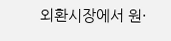외환시장에서 원·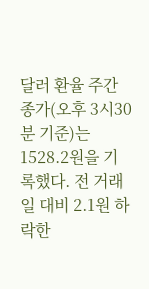달러 환율 주간 종가(오후 3시30분 기준)는 1528.2원을 기록했다. 전 거래일 대비 2.1원 하락한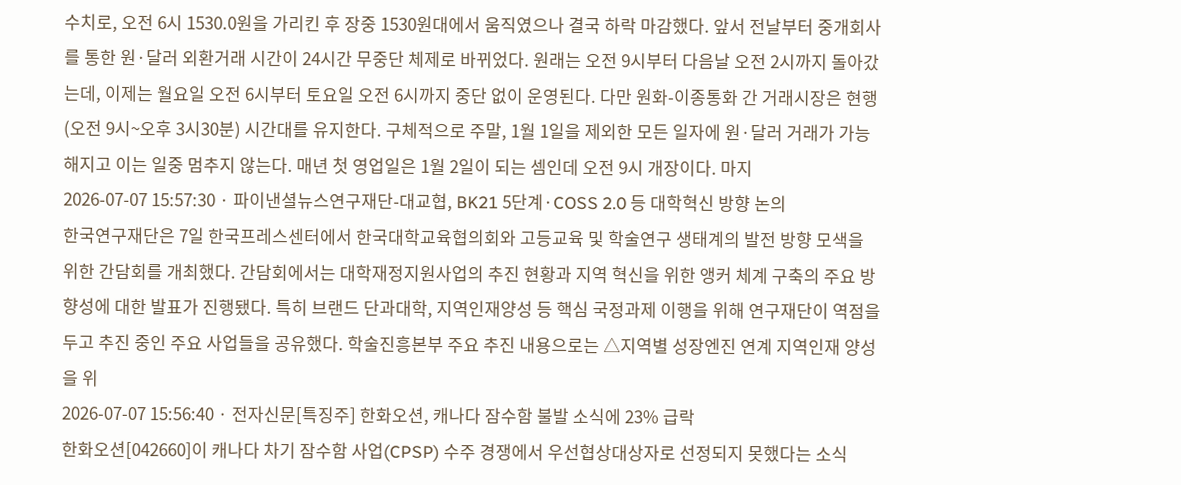수치로, 오전 6시 1530.0원을 가리킨 후 장중 1530원대에서 움직였으나 결국 하락 마감했다. 앞서 전날부터 중개회사를 통한 원·달러 외환거래 시간이 24시간 무중단 체제로 바뀌었다. 원래는 오전 9시부터 다음날 오전 2시까지 돌아갔는데, 이제는 월요일 오전 6시부터 토요일 오전 6시까지 중단 없이 운영된다. 다만 원화-이종통화 간 거래시장은 현행(오전 9시~오후 3시30분) 시간대를 유지한다. 구체적으로 주말, 1월 1일을 제외한 모든 일자에 원·달러 거래가 가능해지고 이는 일중 멈추지 않는다. 매년 첫 영업일은 1월 2일이 되는 셈인데 오전 9시 개장이다. 마지
2026-07-07 15:57:30 · 파이낸셜뉴스연구재단-대교협, BK21 5단계·COSS 2.0 등 대학혁신 방향 논의
한국연구재단은 7일 한국프레스센터에서 한국대학교육협의회와 고등교육 및 학술연구 생태계의 발전 방향 모색을 위한 간담회를 개최했다. 간담회에서는 대학재정지원사업의 추진 현황과 지역 혁신을 위한 앵커 체계 구축의 주요 방향성에 대한 발표가 진행됐다. 특히 브랜드 단과대학, 지역인재양성 등 핵심 국정과제 이행을 위해 연구재단이 역점을 두고 추진 중인 주요 사업들을 공유했다. 학술진흥본부 주요 추진 내용으로는 △지역별 성장엔진 연계 지역인재 양성을 위
2026-07-07 15:56:40 · 전자신문[특징주] 한화오션, 캐나다 잠수함 불발 소식에 23% 급락
한화오션[042660]이 캐나다 차기 잠수함 사업(CPSP) 수주 경쟁에서 우선협상대상자로 선정되지 못했다는 소식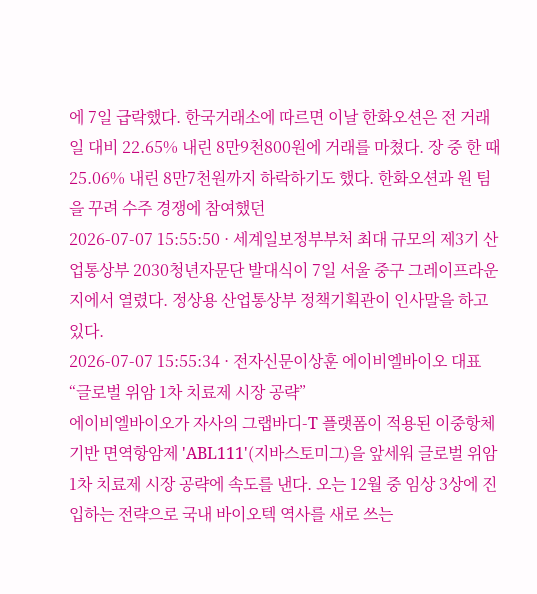에 7일 급락했다. 한국거래소에 따르면 이날 한화오션은 전 거래일 대비 22.65% 내린 8만9천800원에 거래를 마쳤다. 장 중 한 때 25.06% 내린 8만7천원까지 하락하기도 했다. 한화오션과 원 팀을 꾸려 수주 경쟁에 참여했던
2026-07-07 15:55:50 · 세계일보정부부처 최대 규모의 제3기 산업통상부 2030청년자문단 발대식이 7일 서울 중구 그레이프라운지에서 열렸다. 정상용 산업통상부 정책기획관이 인사말을 하고 있다.
2026-07-07 15:55:34 · 전자신문이상훈 에이비엘바이오 대표 “글로벌 위암 1차 치료제 시장 공략”
에이비엘바이오가 자사의 그랩바디-T 플랫폼이 적용된 이중항체 기반 면역항암제 'ABL111'(지바스토미그)을 앞세워 글로벌 위암 1차 치료제 시장 공략에 속도를 낸다. 오는 12월 중 임상 3상에 진입하는 전략으로 국내 바이오텍 역사를 새로 쓰는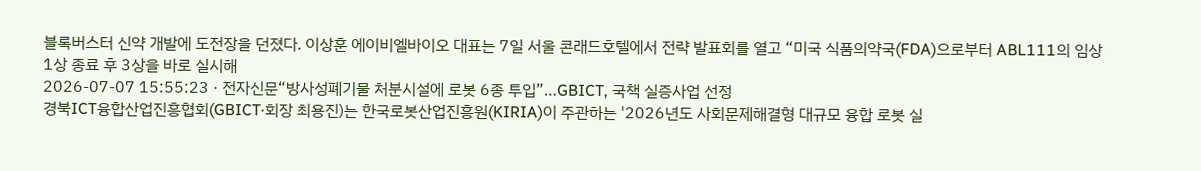블록버스터 신약 개발에 도전장을 던졌다. 이상훈 에이비엘바이오 대표는 7일 서울 콘래드호텔에서 전략 발표회를 열고 “미국 식품의약국(FDA)으로부터 ABL111의 임상 1상 종료 후 3상을 바로 실시해
2026-07-07 15:55:23 · 전자신문“방사성폐기물 처분시설에 로봇 6종 투입”…GBICT, 국책 실증사업 선정
경북ICT융합산업진흥협회(GBICT·회장 최용진)는 한국로봇산업진흥원(KIRIA)이 주관하는 '2026년도 사회문제해결형 대규모 융합 로봇 실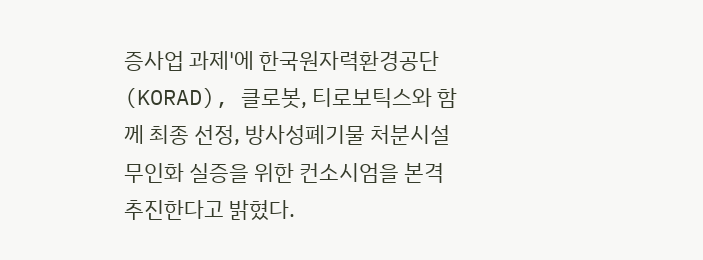증사업 과제'에 한국원자력환경공단(KORAD), 클로봇, 티로보틱스와 함께 최종 선정, 방사성폐기물 처분시설 무인화 실증을 위한 컨소시엄을 본격 추진한다고 밝혔다.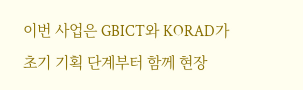이번 사업은 GBICT와 KORAD가 초기 기획 단계부터 함께 현장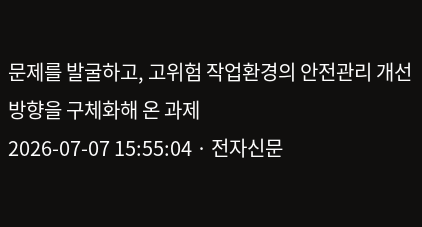문제를 발굴하고, 고위험 작업환경의 안전관리 개선 방향을 구체화해 온 과제
2026-07-07 15:55:04 · 전자신문